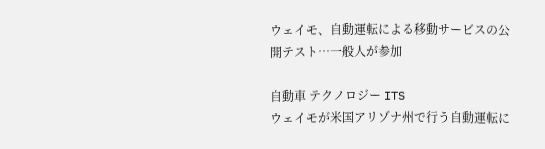ウェイモ、自動運転による移動サービスの公開テスト…一般人が参加

自動車 テクノロジー ITS
ウェイモが米国アリゾナ州で行う自動運転に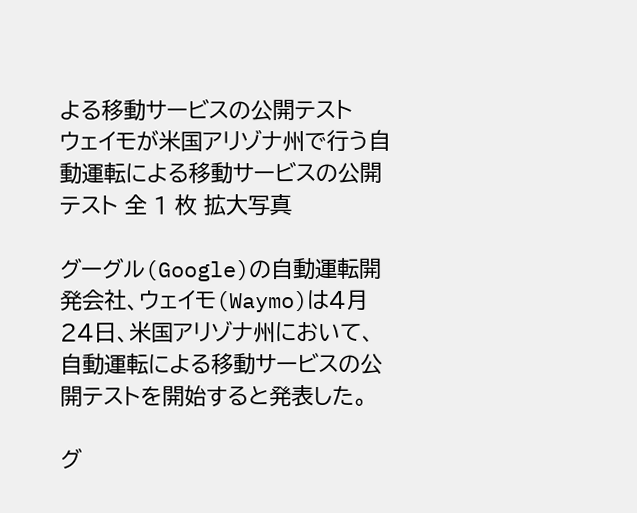よる移動サービスの公開テスト
ウェイモが米国アリゾナ州で行う自動運転による移動サービスの公開テスト 全 1 枚 拡大写真

グーグル(Google)の自動運転開発会社、ウェイモ(Waymo)は4月24日、米国アリゾナ州において、自動運転による移動サービスの公開テストを開始すると発表した。

グ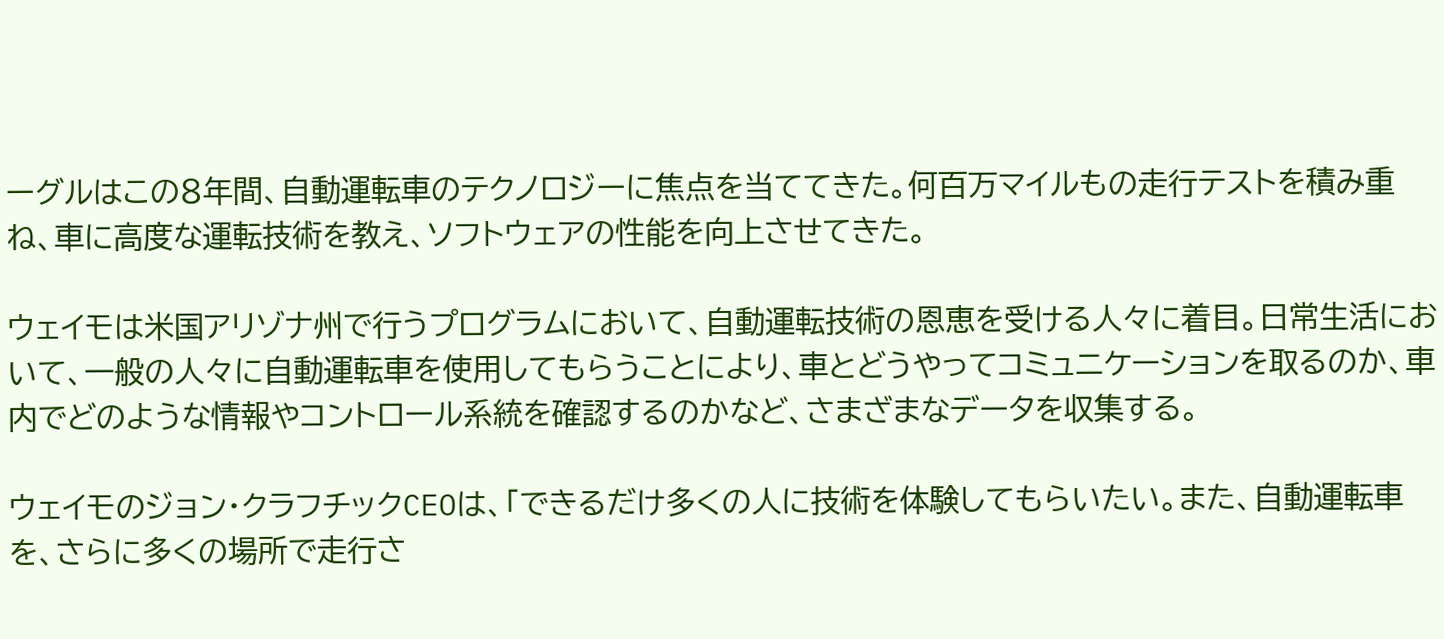ーグルはこの8年間、自動運転車のテクノロジーに焦点を当ててきた。何百万マイルもの走行テストを積み重ね、車に高度な運転技術を教え、ソフトウェアの性能を向上させてきた。

ウェイモは米国アリゾナ州で行うプログラムにおいて、自動運転技術の恩恵を受ける人々に着目。日常生活において、一般の人々に自動運転車を使用してもらうことにより、車とどうやってコミュニケーションを取るのか、車内でどのような情報やコントロール系統を確認するのかなど、さまざまなデータを収集する。

ウェイモのジョン・クラフチックCEOは、「できるだけ多くの人に技術を体験してもらいたい。また、自動運転車を、さらに多くの場所で走行さ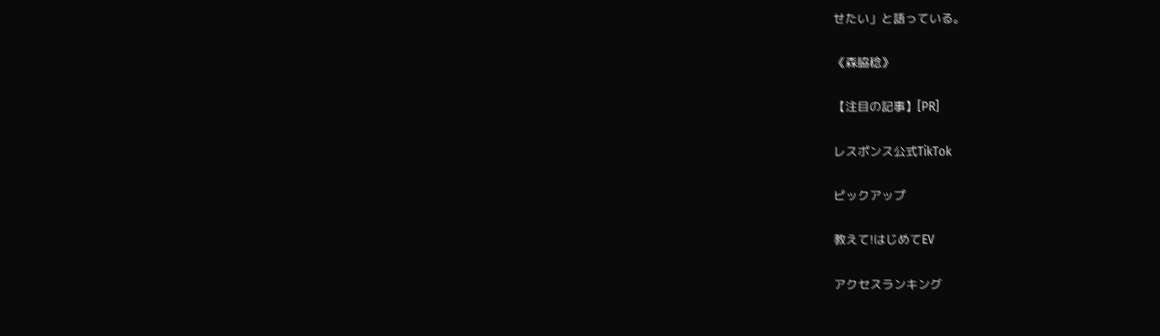せたい」と語っている。

《森脇稔》

【注目の記事】[PR]

レスポンス公式TikTok

ピックアップ

教えて!はじめてEV

アクセスランキング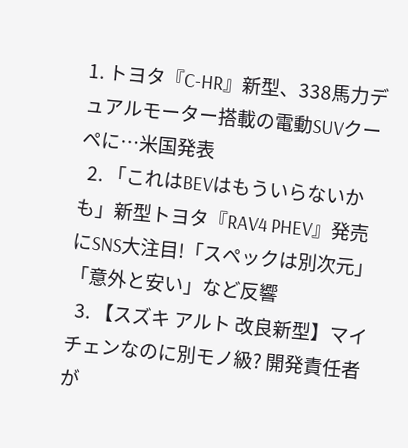1. トヨタ『C-HR』新型、338馬力デュアルモーター搭載の電動SUVクーペに…米国発表
  2. 「これはBEVはもういらないかも」新型トヨタ『RAV4 PHEV』発売にSNS大注目!「スペックは別次元」「意外と安い」など反響
  3. 【スズキ アルト 改良新型】マイチェンなのに別モノ級? 開発責任者が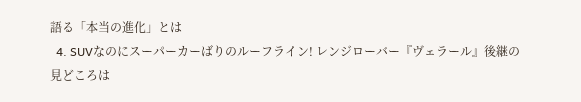語る「本当の進化」とは
  4. SUVなのにスーパーカーばりのルーフライン! レンジローバー『ヴェラール』後継の見どころは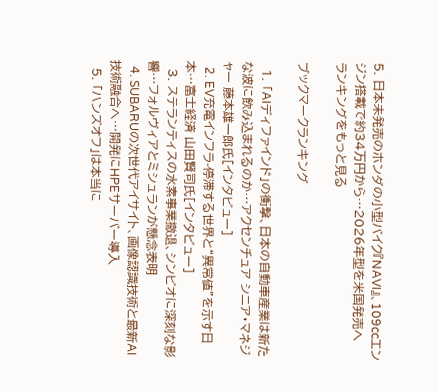5. 日本未発売のホンダの小型バイク『NAVI』、109ccエンジン搭載で約34万円から…2026年型を米国発売へ
ランキングをもっと見る

ブックマークランキング

  1. 「AIディファインド」の衝撃、日本の自動車産業は新たな波に飲み込まれるのか…アクセンチュア シニア・マネジャー 藤本雄一郎氏[インタビュー]
  2. EV充電インフラ-停滞する世界と“異常値”を示す日本…富士経済 山田賢司氏[インタビュー]
  3. ステランティスの水素事業撤退、シンビオに深刻な影響…フォルヴィアとミシュランが懸念表明
  4. SUBARUの次世代アイサイト、画像認識技術と最新AI技術融合へ…開発にHPEサーバー導入
  5. 「ハンズオフ」は本当に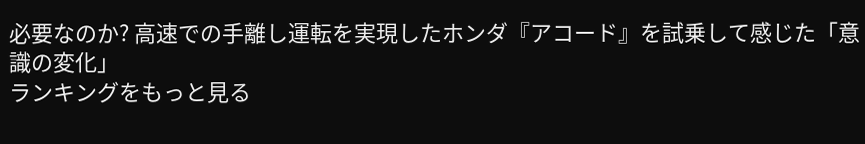必要なのか? 高速での手離し運転を実現したホンダ『アコード』を試乗して感じた「意識の変化」
ランキングをもっと見る